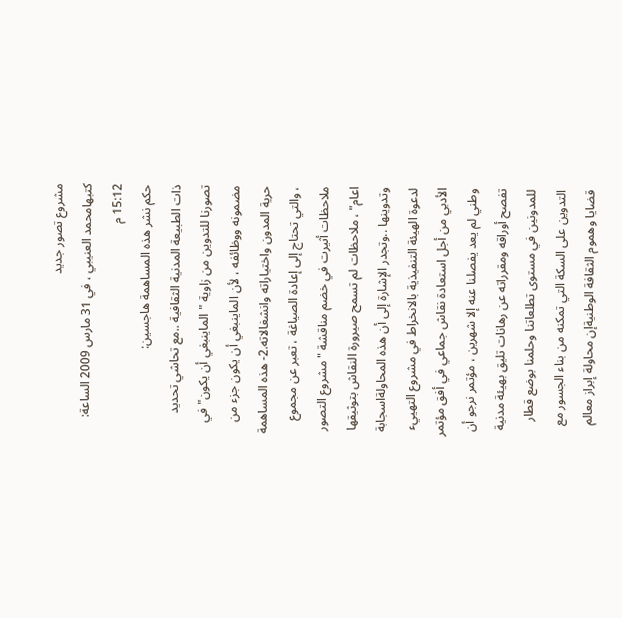مشروع تصور جديد
كتبهامحمد العنيبي ، في 31 مارس 2009 الساعة: 15:12 م
حكم نشر هذه المساهمة هاجسين:
ذات الطبيعة المدنية الثقافية ..مع تحاشي تحديد تصورنا للتدوين من زاوية "الماينبغي أن يكون" في مضمونه ووظائفه ، لأن الماينبغي أن يكون جزء من حرية المدون واختياراته وانشغالاته.2- هذه المساهمة ، والتي تحتاج إلى إعادة الصياغة ، تعبر عن مجموع ملاحظات أثيرت في خضم مناقشة "مشروع التصور اعام" ، ملاحظات لم تسمح صيرورة النقاش بتوثيقها وتدوينها ..وتجدر الإشارة إلى أن هذه المحاولةاسجابة لدعوة الهيئة التنفيذية بالانخراط في مشروع التهييء الأدبي من أجل استعادة نقاش جماعي في أفق مؤتمر وطني لم يعد يفصلنا عنه إلا شهرين ، مؤتمر نرجو أن تفصح أوراقه ومقرراته عن رهانات تليق بهيئة مدنية للمدونين في مستوى تطلعاتنا وحلمنا بوضع قطار التدوين على السكة التي تمكنه من بناء الجسور مع قضايا وهموم الثقافة الوطنيةإن محاولة إبراز معالم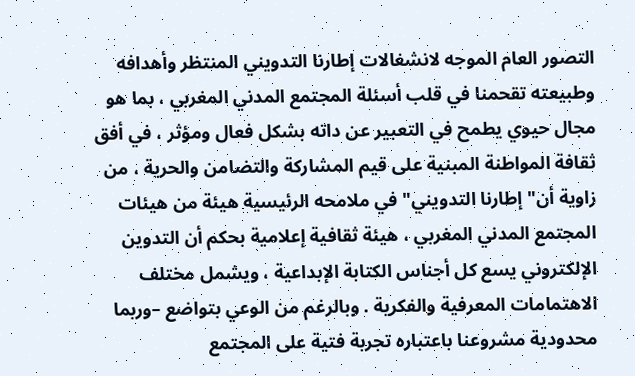التصور العام الموجه لانشغالات إطارنا التدويني المنتظر وأهدافه وطبيعته تقحمنا في قلب أسئلة المجتمع المدني المغربي ، بما هو مجال حيوي يطمح في التعبير عن داته بشكل فعال ومؤثر ، في أفق ثقافة المواطنة المبنية على قيم المشاركة والتضامن والحرية ، من زاوية أن" إطارنا التدويني" في ملامحه الرئيسية هيئة من هيئات المجتمع المدني المغربي ، هيئة ثقافية إعلامية بحكم أن التدوين الإلكتروني يسع كل أجناس الكتابة الإبداعية ، ويشمل مختلف الاهتمامات المعرفية والفكرية . وبالرغم من الوعي بتواضع –وربما محدودية مشروعنا باعتباره تجربة فتية على المجتمع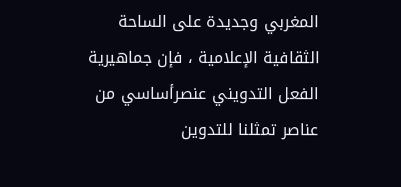المغربي وجديدة على الساحة الثقافية الإعلامية ، فإن جماهيرية الفعل التدويني عنصرأساسي من عناصر تمثلنا للتدوين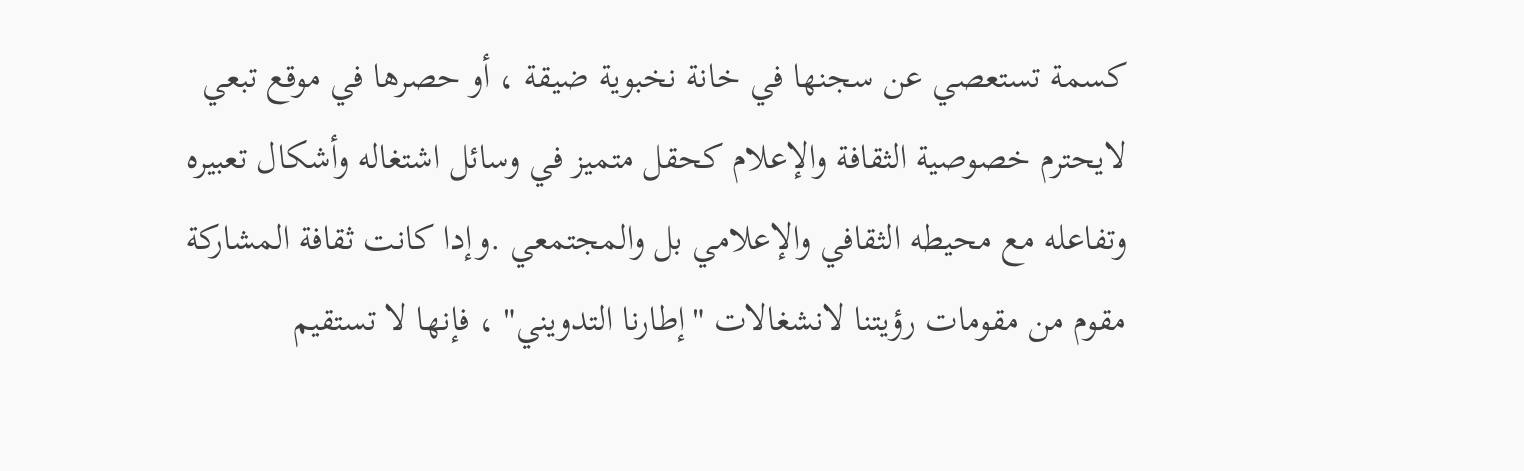كسمة تستعصي عن سجنها في خانة نخبوية ضيقة ، أو حصرها في موقع تبعي لايحترم خصوصية الثقافة والإعلام كحقل متميز في وسائل اشتغاله وأشكال تعبيره وتفاعله مع محيطه الثقافي والإعلامي بل والمجتمعي .وإدا كانت ثقافة المشاركة مقوم من مقومات رؤيتنا لانشغالات "إطارنا التدويني" ، فإنها لا تستقيم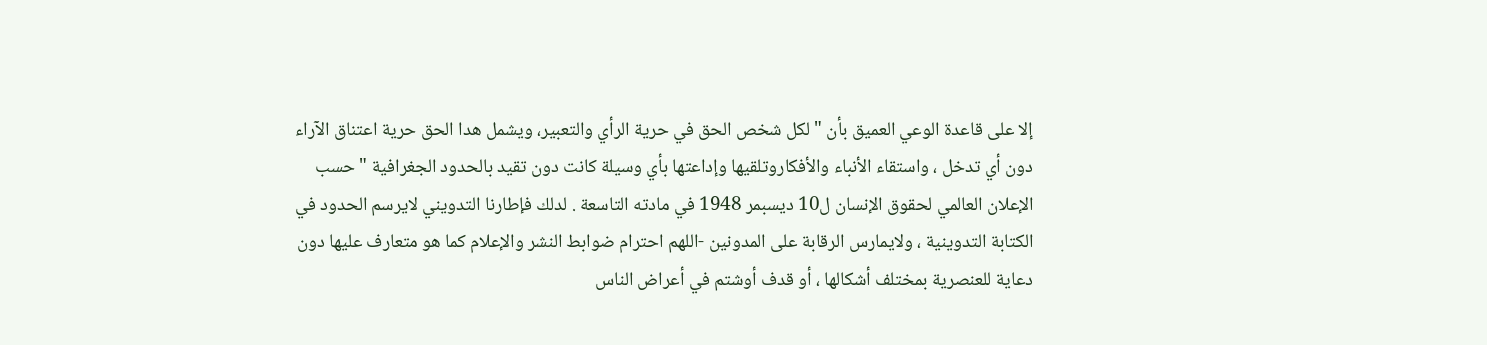إلا على قاعدة الوعي العميق بأن " لكل شخص الحق في حرية الرأي والتعبير، ويشمل هدا الحق حرية اعتناق الآراء دون أي تدخل ، واستقاء الأنباء والأفكاروتلقيها وإداعتها بأي وسيلة كانت دون تقيد بالحدود الجغرافية " حسب الإعلان العالمي لحقوق الإنسان ل10 ديسبمر 1948 في مادته التاسعة . لدلك فإطارنا التدويني لايرسم الحدود في الكتابة التدوينية ، ولايمارس الرقابة على المدونين -اللهم احترام ضوابط النشر والإعلام كما هو متعارف عليها دون دعاية للعنصرية بمختلف أشكالها ، أو قدف أوشتم في أعراض الناس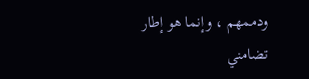ودممهم ، وإنما هو إطار تضامني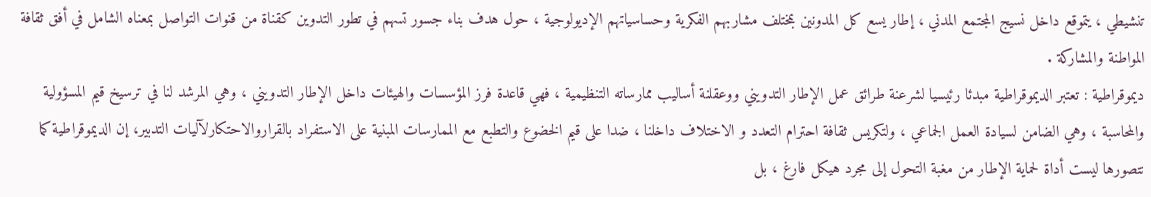تنشيطي ، يتموقع داخل نسيج المجتمع المدني ، إطار يسع كل المدونين بمختلف مشاربهم الفكرية وحساسياتهم الإديولوجية ، حول هدف بناء جسور تسهم في تطور التدوين كقناة من قنوات التواصل بمعناه الشامل في أفق ثقافة المواطنة والمشاركة .
ديموقراطية : تعتبر الديموقراطية مبدئا رئيسيا لشرعنة طرائق عمل الإطار التدويني ووعقلنة أساليب ممارساته التنظيمية ، فهي قاعدة فرز المؤسسات والهيئات داخل الإطار التدويني ، وهي المرشد لنا في ترسيخ قيم المسؤولية والمحاسبة ، وهي الضامن لسيادة العمل الجماعي ، ولتكريس ثقافة احترام التعدد و الاختلاف داخلنا ، ضدا على قيم الخضوع والتطبع مع الممارسات المبنية على الاستفراد بالقراروالاحتكارلآليات التدبير، إن الديموقراطية كما نتصورها ليست أداة لحماية الإطار من مغبة التحول إلى مجرد هيكل فارغ ، بل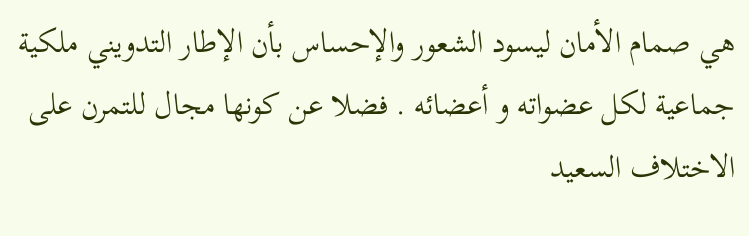هي صمام الأمان ليسود الشعور والإحساس بأن الإطار التدويني ملكية جماعية لكل عضواته و أعضائه . فضلا عن كونها مجال للتمرن على الاختلاف السعيد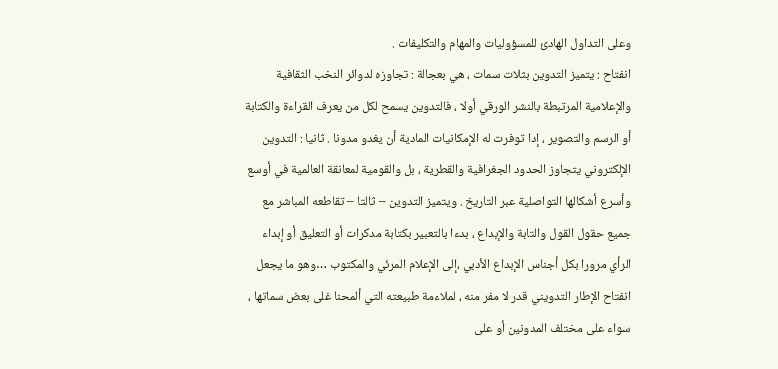وعلى التداول الهادئ للمسؤوليات والمهام والتكليفات .
انفتاح : يتميز التدوين بثلات سمات ، هي بعجالة : تجاوزه لدوائر النخب الثقافية والإعلامية المرتبطة بالنشر الورقي أولا ، فالتدوين يسمح لكل من يعرف القراءة والكتابة أو الرسم والتصوير ، إدا توفرت له الإمكانيات المادية أن يغدو مدونا . ثانيا : التدوين الإلكتروني يتجاوز الحدود الجغرافية والقطرية ، بل والقومية لمعانقة العالمية في أوسع وأسرع أشكالها التواصلية عبر التاريخ . ويتميز التدوين – ثالتا – تقاطعه المباشر مع جميع حقول القول والتابة والإبداع ، بدءا بالتعبير بكتابة مدكرات أو التعليق أو إبداء الرأي مرورا بكل أجناس الإبداع الأدبي ،إلى الإعلام المرئي والمكتوب …وهو ما يجعل انفتاح الإطار التدويني قدر لا مفر منه ، لملاءمة طبيعته التي ألمحنا غلى بعض سماتها ، سواء على مختلف المدونين أو على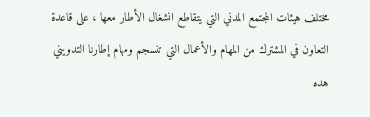مختلف هيئات المجتمع المدني التي يتقاطع انشغال الأطار معها ، على قاعدة التعاون في المشترك من المهام والأعمال التي تنسجم ومهام إطارنا التدويني
هده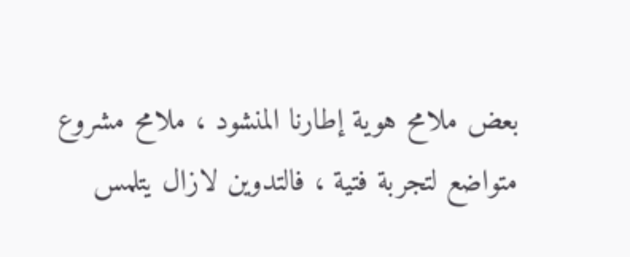بعض ملامح هوية إطارنا المنشود ، ملامح مشروع متواضع لتجربة فتية ، فالتدوين لازال يتلمس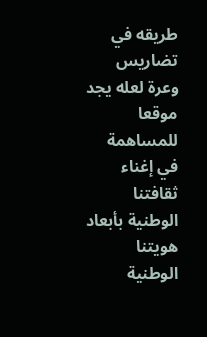طريقه في تضاريس وعرة لعله يجد موقعا للمساهمة في إغناء ثقافتنا الوطنية بأبعاد هويتنا الوطنية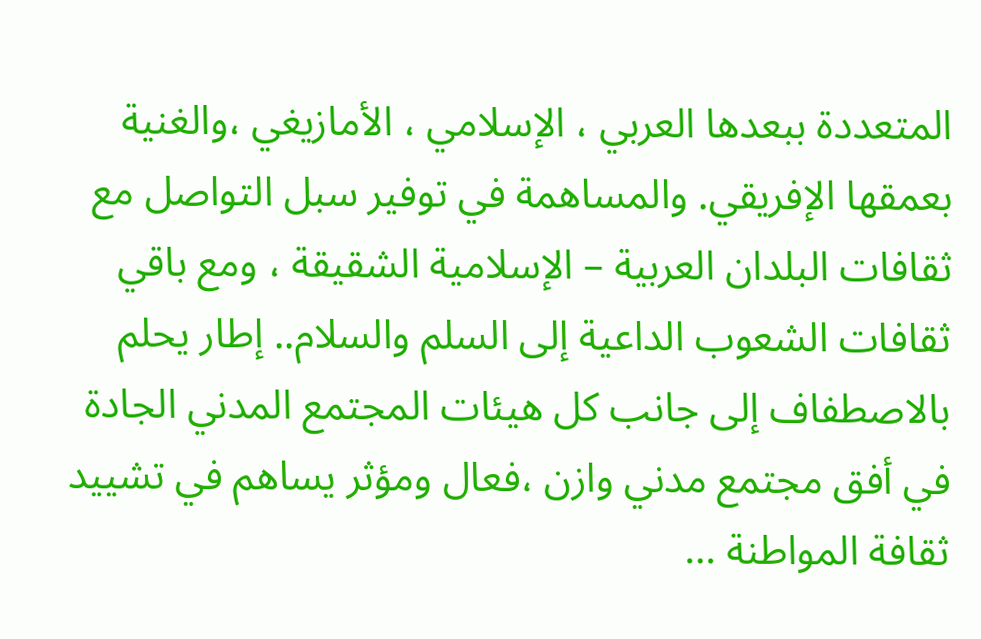المتعددة ببعدها العربي ، الإسلامي ، الأمازيغي ،والغنية بعمقها الإفريقي. والمساهمة في توفير سبل التواصل مع ثقافات البلدان العربية – الإسلامية الشقيقة ، ومع باقي ثقافات الشعوب الداعية إلى السلم والسلام.. إطار يحلم بالاصطفاف إلى جانب كل هيئات المجتمع المدني الجادة في أفق مجتمع مدني وازن ،فعال ومؤثر يساهم في تشييد ثقافة المواطنة …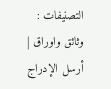التصنيفات : وثائق واوراق | أرسل الإدراج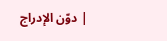| دوّن الإدراج